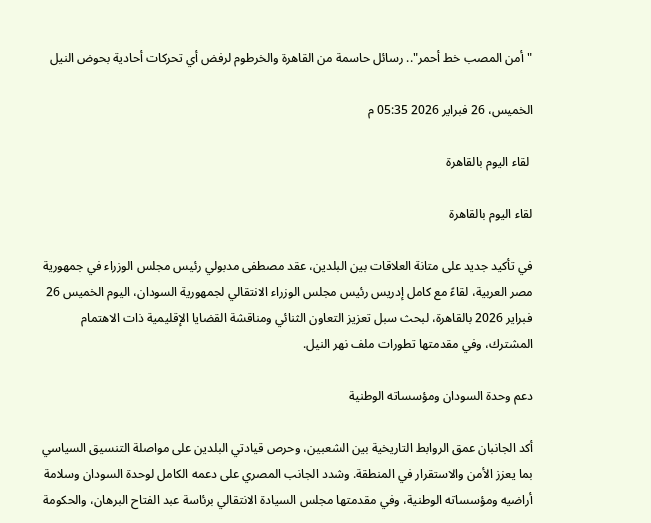"أمن المصب خط أحمر".. رسائل حاسمة من القاهرة والخرطوم لرفض أي تحركات أحادية بحوض النيل

الخميس، 26 فبراير 2026 05:35 م

 لقاء اليوم بالقاهرة

لقاء اليوم بالقاهرة

في تأكيد جديد على متانة العلاقات بين البلدين، عقد مصطفى مدبولي رئيس مجلس الوزراء في جمهورية مصر العربية، لقاءً مع كامل إدريس رئيس مجلس الوزراء الانتقالي لجمهورية السودان، اليوم الخميس 26 فبراير 2026 بالقاهرة، لبحث سبل تعزيز التعاون الثنائي ومناقشة القضايا الإقليمية ذات الاهتمام المشترك، وفي مقدمتها تطورات ملف نهر النيل.

دعم وحدة السودان ومؤسساته الوطنية

أكد الجانبان عمق الروابط التاريخية بين الشعبين، وحرص قيادتي البلدين على مواصلة التنسيق السياسي بما يعزز الأمن والاستقرار في المنطقة. وشدد الجانب المصري على دعمه الكامل لوحدة السودان وسلامة أراضيه ومؤسساته الوطنية، وفي مقدمتها مجلس السيادة الانتقالي برئاسة عبد الفتاح البرهان، والحكومة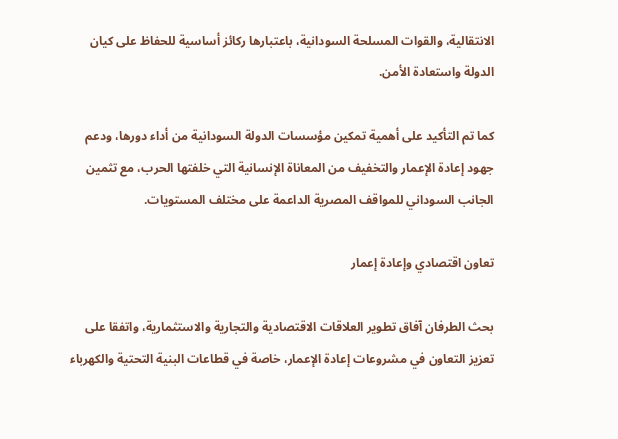الانتقالية، والقوات المسلحة السودانية، باعتبارها ركائز أساسية للحفاظ على كيان الدولة واستعادة الأمن.

كما تم التأكيد على أهمية تمكين مؤسسات الدولة السودانية من أداء دورها، ودعم جهود إعادة الإعمار والتخفيف من المعاناة الإنسانية التي خلفتها الحرب، مع تثمين الجانب السوداني للمواقف المصرية الداعمة على مختلف المستويات.

تعاون اقتصادي وإعادة إعمار

بحث الطرفان آفاق تطوير العلاقات الاقتصادية والتجارية والاستثمارية، واتفقا على تعزيز التعاون في مشروعات إعادة الإعمار، خاصة في قطاعات البنية التحتية والكهرباء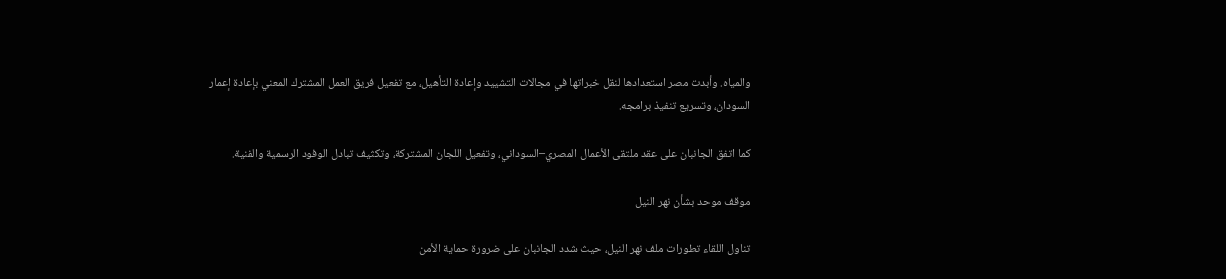والمياه. وأبدت مصر استعدادها لنقل خبراتها في مجالات التشييد وإعادة التأهيل، مع تفعيل فريق العمل المشترك المعني بإعادة إعمار السودان، وتسريع تنفيذ برامجه.

كما اتفق الجانبان على عقد ملتقى الأعمال المصري–السوداني، وتفعيل اللجان المشتركة، وتكثيف تبادل الوفود الرسمية والفنية.

موقف موحد بشأن نهر النيل

تناول اللقاء تطورات ملف نهر النيل، حيث شدد الجانبان على ضرورة حماية الأمن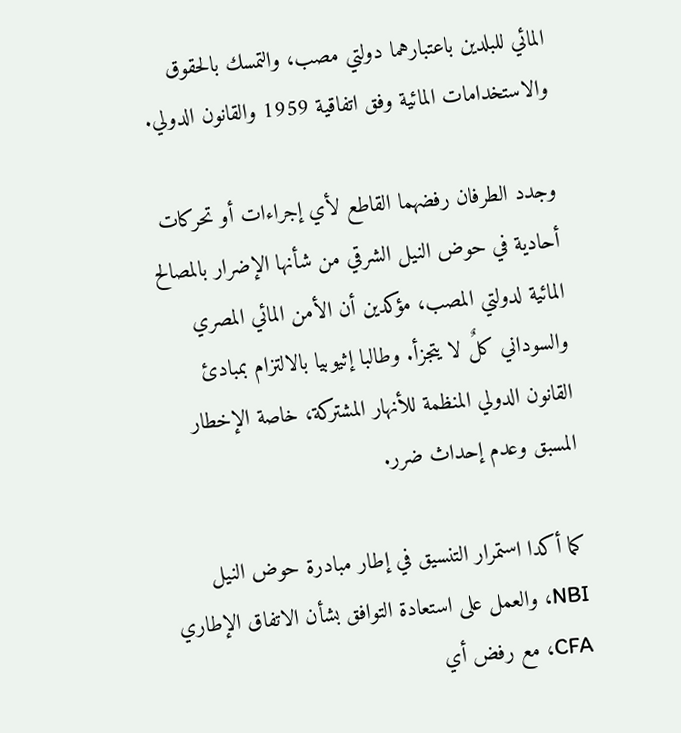المائي للبلدين باعتبارهما دولتي مصب، والتمسك بالحقوق والاستخدامات المائية وفق اتفاقية 1959 والقانون الدولي.

وجدد الطرفان رفضهما القاطع لأي إجراءات أو تحركات أحادية في حوض النيل الشرقي من شأنها الإضرار بالمصالح المائية لدولتي المصب، مؤكدين أن الأمن المائي المصري والسوداني كلٌ لا يتجزأ. وطالبا إثيوبيا بالالتزام بمبادئ القانون الدولي المنظمة للأنهار المشتركة، خاصة الإخطار المسبق وعدم إحداث ضرر.

كما أكدا استمرار التنسيق في إطار مبادرة حوض النيل NBI، والعمل على استعادة التوافق بشأن الاتفاق الإطاري CFA، مع رفض أي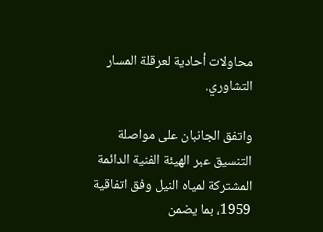محاولات أحادية لعرقلة المسار التشاوري.

واتفق الجانبان على مواصلة التنسيق عبر الهيئة الفنية الدائمة المشتركة لمياه النيل وفق اتفاقية 1959، بما يضمن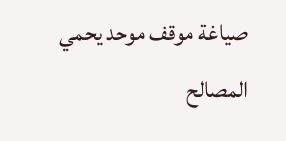صياغة موقف موحد يحمي المصالح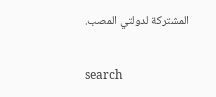المشتركة لدولتي المصب.

search